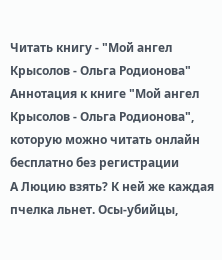Читать книгу - "Мой ангел Крысолов - Ольга Родионова"
Аннотация к книге "Мой ангел Крысолов - Ольга Родионова", которую можно читать онлайн бесплатно без регистрации
А Люцию взять? К ней же каждая пчелка льнет. Осы-убийцы,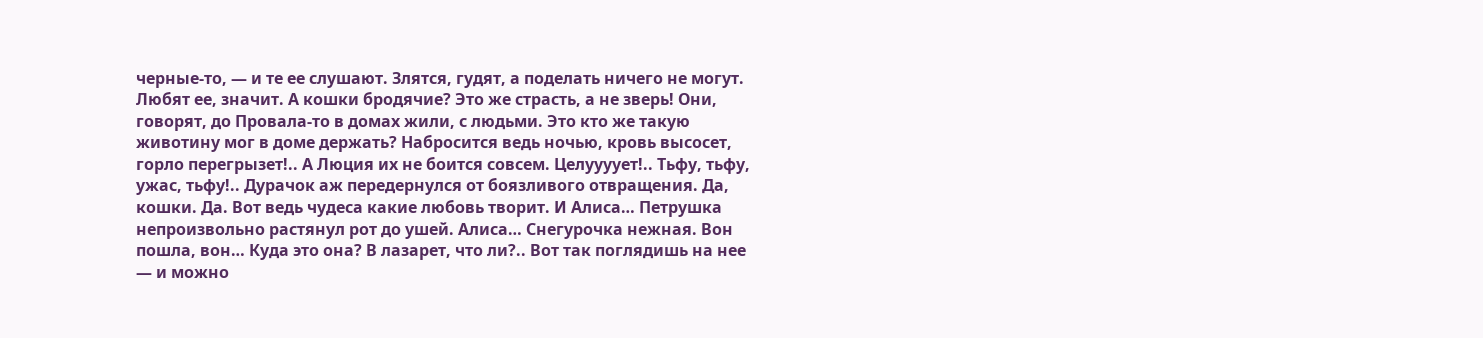черные-то, — и те ее слушают. Злятся, гудят, а поделать ничего не могут. Любят ее, значит. А кошки бродячие? Это же страсть, а не зверь! Они, говорят, до Провала-то в домах жили, с людьми. Это кто же такую животину мог в доме держать? Набросится ведь ночью, кровь высосет, горло перегрызет!.. А Люция их не боится совсем. Целуууует!.. Тьфу, тьфу, ужас, тьфу!.. Дурачок аж передернулся от боязливого отвращения. Да, кошки. Да. Вот ведь чудеса какие любовь творит. И Алиса… Петрушка непроизвольно растянул рот до ушей. Алиса… Снегурочка нежная. Вон пошла, вон… Куда это она? В лазарет, что ли?.. Вот так поглядишь на нее — и можно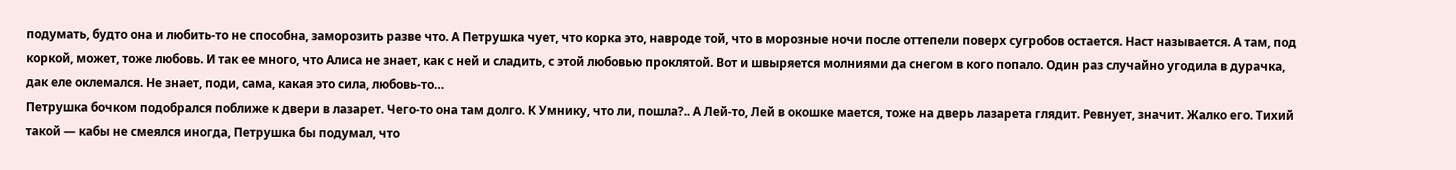подумать, будто она и любить-то не способна, заморозить разве что. А Петрушка чует, что корка это, навроде той, что в морозные ночи после оттепели поверх сугробов остается. Наст называется. А там, под коркой, может, тоже любовь. И так ее много, что Алиса не знает, как с ней и сладить, с этой любовью проклятой. Вот и швыряется молниями да снегом в кого попало. Один раз случайно угодила в дурачка, дак еле оклемался. Не знает, поди, сама, какая это сила, любовь-то…
Петрушка бочком подобрался поближе к двери в лазарет. Чего-то она там долго. К Умнику, что ли, пошла?.. А Лей-то, Лей в окошке мается, тоже на дверь лазарета глядит. Ревнует, значит. Жалко его. Тихий такой — кабы не смеялся иногда, Петрушка бы подумал, что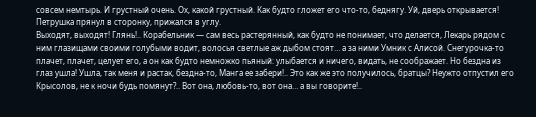совсем немтырь. И грустный очень. Ох, какой грустный. Как будто гложет его что-то, беднягу. Уй, дверь открывается! Петрушка прянул в сторонку, прижался в углу.
Выходят, выходят! Глянь!.. Корабельник — сам весь растерянный, как будто не понимает, что делается, Лекарь рядом с ним глазищами своими голубыми водит, волосья светлые аж дыбом стоят… а за ними Умник с Алисой. Снегурочка-то плачет, плачет, целует его, а он как будто немножко пьяный: улыбается и ничего, видать, не соображает. Но бездна из глаз ушла! Ушла, так меня и растак, бездна-то, Манга ее забери!.. Это как же это получилось, братцы? Неужто отпустил его Крысолов, не к ночи будь помянут?.. Вот она, любовь-то, вот она… а вы говорите!..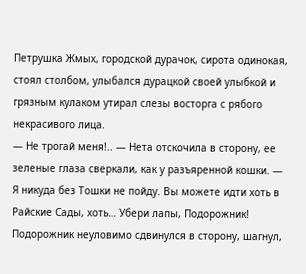Петрушка Жмых, городской дурачок, сирота одинокая, стоял столбом, улыбался дурацкой своей улыбкой и грязным кулаком утирал слезы восторга с рябого некрасивого лица.
— Не трогай меня!.. — Нета отскочила в сторону, ее зеленые глаза сверкали, как у разъяренной кошки. — Я никуда без Тошки не пойду. Вы можете идти хоть в Райские Сады, хоть… Убери лапы, Подорожник!
Подорожник неуловимо сдвинулся в сторону, шагнул,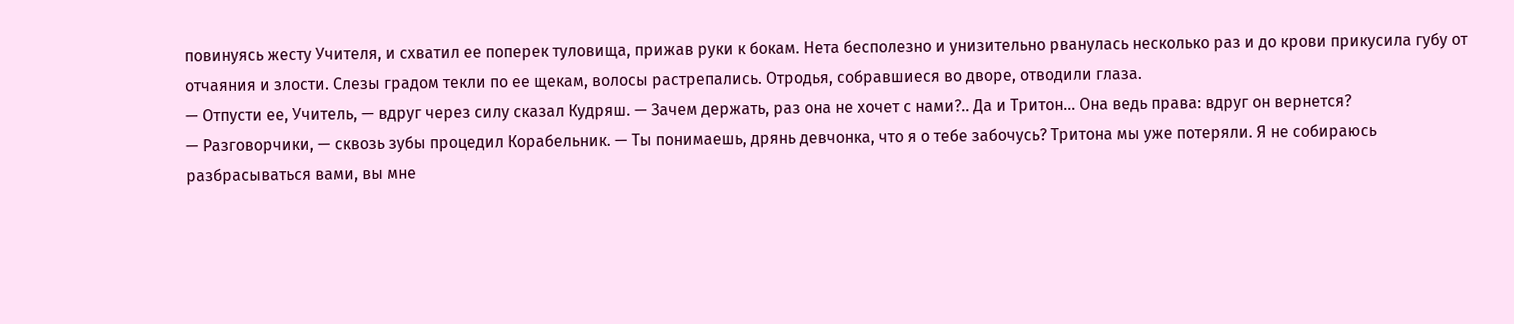повинуясь жесту Учителя, и схватил ее поперек туловища, прижав руки к бокам. Нета бесполезно и унизительно рванулась несколько раз и до крови прикусила губу от отчаяния и злости. Слезы градом текли по ее щекам, волосы растрепались. Отродья, собравшиеся во дворе, отводили глаза.
— Отпусти ее, Учитель, — вдруг через силу сказал Кудряш. — Зачем держать, раз она не хочет с нами?.. Да и Тритон… Она ведь права: вдруг он вернется?
— Разговорчики, — сквозь зубы процедил Корабельник. — Ты понимаешь, дрянь девчонка, что я о тебе забочусь? Тритона мы уже потеряли. Я не собираюсь разбрасываться вами, вы мне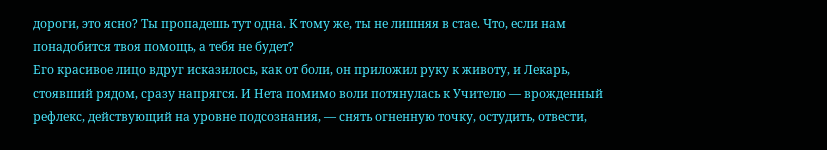дороги, это ясно? Ты пропадешь тут одна. К тому же, ты не лишняя в стае. Что, если нам понадобится твоя помощь, а тебя не будет?
Его красивое лицо вдруг исказилось, как от боли, он приложил руку к животу, и Лекарь, стоявший рядом, сразу напрягся. И Нета помимо воли потянулась к Учителю — врожденный рефлекс, действующий на уровне подсознания, — снять огненную точку, остудить, отвести,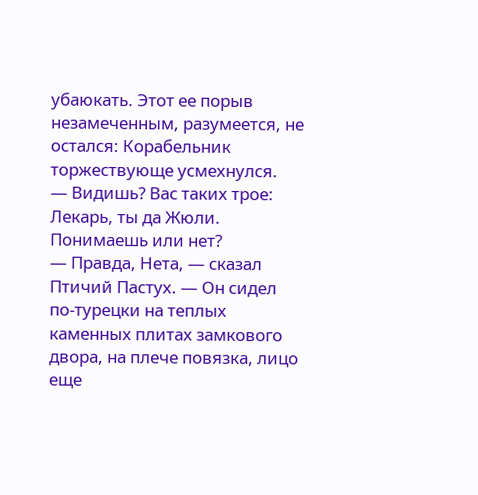убаюкать. Этот ее порыв незамеченным, разумеется, не остался: Корабельник торжествующе усмехнулся.
— Видишь? Вас таких трое: Лекарь, ты да Жюли. Понимаешь или нет?
— Правда, Нета, — сказал Птичий Пастух. — Он сидел по-турецки на теплых каменных плитах замкового двора, на плече повязка, лицо еще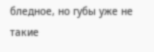бледное, но губы уже не такие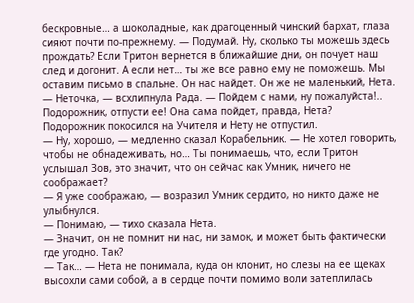бескровные… а шоколадные, как драгоценный чинский бархат, глаза сияют почти по-прежнему. — Подумай. Ну, сколько ты можешь здесь прождать? Если Тритон вернется в ближайшие дни, он почует наш след и догонит. А если нет… ты же все равно ему не поможешь. Мы оставим письмо в спальне. Он нас найдет. Он же не маленький, Нета.
— Неточка, — всхлипнула Рада. — Пойдем с нами, ну пожалуйста!.. Подорожник, отпусти ее! Она сама пойдет, правда, Нета?
Подорожник покосился на Учителя и Нету не отпустил.
— Ну, хорошо, — медленно сказал Корабельник. — Не хотел говорить, чтобы не обнадеживать, но… Ты понимаешь, что, если Тритон услышал Зов, это значит, что он сейчас как Умник, ничего не соображает?
— Я уже соображаю, — возразил Умник сердито, но никто даже не улыбнулся.
— Понимаю, — тихо сказала Нета.
— Значит, он не помнит ни нас, ни замок, и может быть фактически где угодно. Так?
— Так… — Нета не понимала, куда он клонит, но слезы на ее щеках высохли сами собой, а в сердце почти помимо воли затеплилась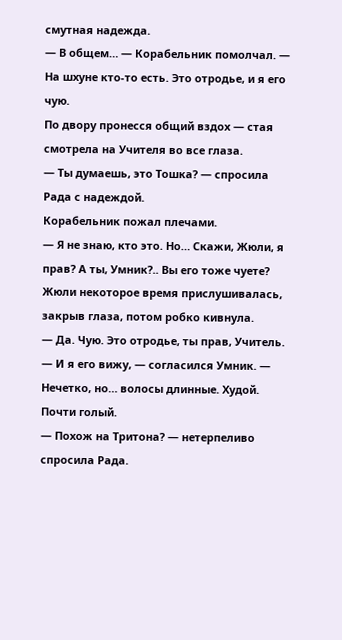смутная надежда.
— В общем… — Корабельник помолчал. — На шхуне кто-то есть. Это отродье, и я его чую.
По двору пронесся общий вздох — стая смотрела на Учителя во все глаза.
— Ты думаешь, это Тошка? — спросила Рада с надеждой.
Корабельник пожал плечами.
— Я не знаю, кто это. Но… Скажи, Жюли, я прав? А ты, Умник?.. Вы его тоже чуете?
Жюли некоторое время прислушивалась, закрыв глаза, потом робко кивнула.
— Да. Чую. Это отродье, ты прав, Учитель.
— И я его вижу, — согласился Умник. — Нечетко, но… волосы длинные. Худой. Почти голый.
— Похож на Тритона? — нетерпеливо спросила Рада.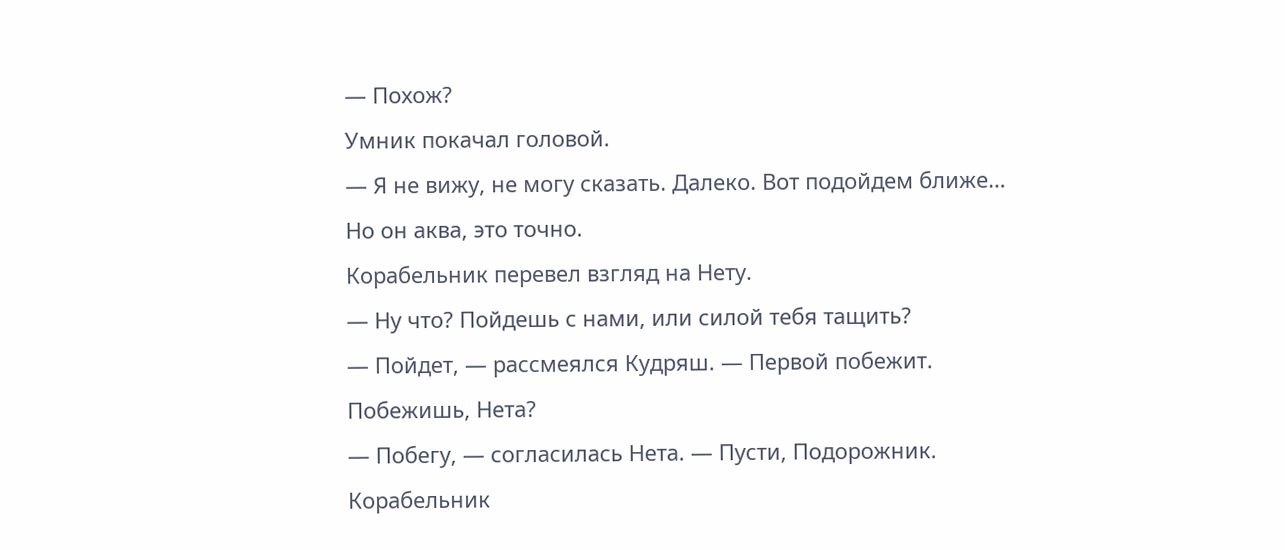— Похож?
Умник покачал головой.
— Я не вижу, не могу сказать. Далеко. Вот подойдем ближе… Но он аква, это точно.
Корабельник перевел взгляд на Нету.
— Ну что? Пойдешь с нами, или силой тебя тащить?
— Пойдет, — рассмеялся Кудряш. — Первой побежит. Побежишь, Нета?
— Побегу, — согласилась Нета. — Пусти, Подорожник.
Корабельник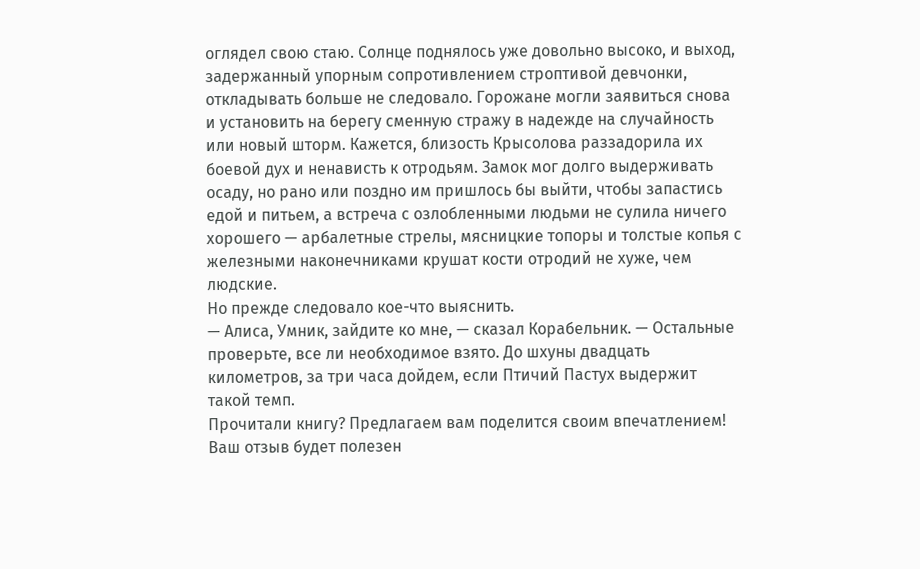оглядел свою стаю. Солнце поднялось уже довольно высоко, и выход, задержанный упорным сопротивлением строптивой девчонки, откладывать больше не следовало. Горожане могли заявиться снова и установить на берегу сменную стражу в надежде на случайность или новый шторм. Кажется, близость Крысолова раззадорила их боевой дух и ненависть к отродьям. Замок мог долго выдерживать осаду, но рано или поздно им пришлось бы выйти, чтобы запастись едой и питьем, а встреча с озлобленными людьми не сулила ничего хорошего — арбалетные стрелы, мясницкие топоры и толстые копья с железными наконечниками крушат кости отродий не хуже, чем людские.
Но прежде следовало кое-что выяснить.
— Алиса, Умник, зайдите ко мне, — сказал Корабельник. — Остальные проверьте, все ли необходимое взято. До шхуны двадцать километров, за три часа дойдем, если Птичий Пастух выдержит такой темп.
Прочитали книгу? Предлагаем вам поделится своим впечатлением! Ваш отзыв будет полезен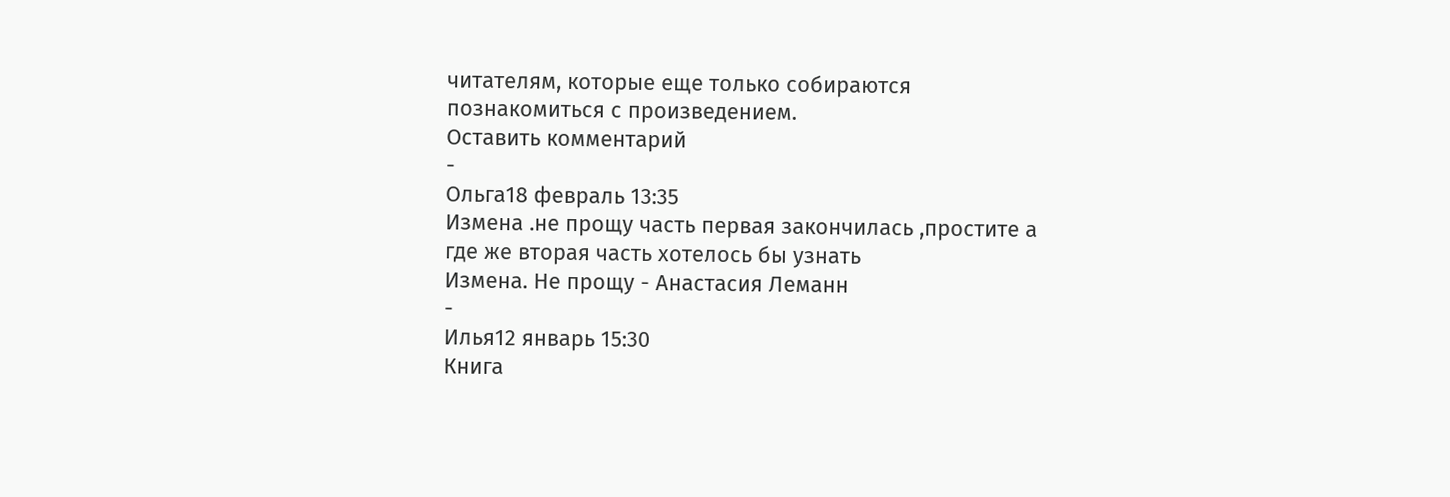читателям, которые еще только собираются познакомиться с произведением.
Оставить комментарий
-
Ольга18 февраль 13:35
Измена .не прощу часть первая закончилась ,простите а где же вторая часть хотелось бы узнать
Измена. Не прощу - Анастасия Леманн
-
Илья12 январь 15:30
Книга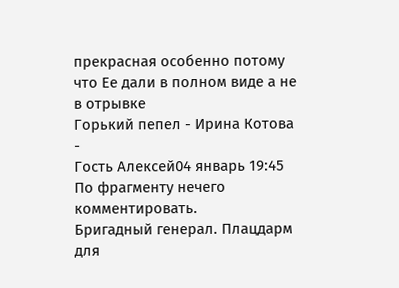прекрасная особенно потому что Ее дали в полном виде а не в отрывке
Горький пепел - Ирина Котова
-
Гость Алексей04 январь 19:45
По фрагменту нечего комментировать.
Бригадный генерал. Плацдарм для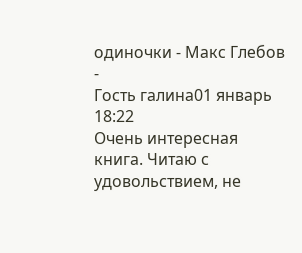одиночки - Макс Глебов
-
Гость галина01 январь 18:22
Очень интересная книга. Читаю с удовольствием, не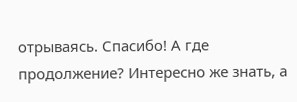отрываясь. Спасибо! А где продолжение? Интересно же знать, а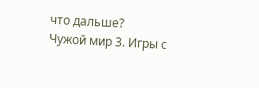что дальше?
Чужой мир 3. Игры с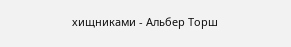хищниками - Альбер Торш